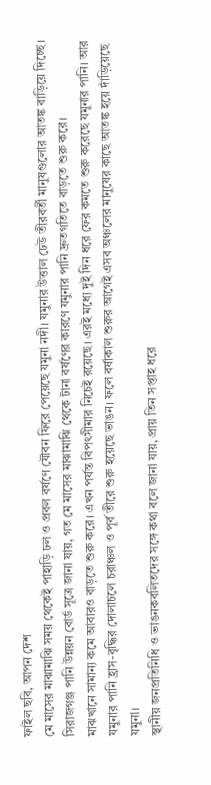ফাইল ছবি, আপন দেশ
মে মাসের মাঝামাঝি সময় থেকেই পাহাড়ি ঢল ও প্রবল বর্ষণে যৌবন ফিরে পেয়েছে যমুনা নদী। যমুনার উত্তাল ঢেউ তীরবর্তী মানুষগুলোর আতঙ্ক বাড়িয়ে দিচ্ছে।
সিরাজগঞ্জ পানি উন্নয়ন বোর্ড সূত্রে জানা যায়, গত মে মাসের মাঝামাঝি থেকে টানা বর্ষণের কারণে যমুনার পানি দ্রুতগতিতে বাড়তে শুরু করে।
মাঝখানে সামান্য কমে আবারও বাড়তে শুরু করে। এখন পর্যন্ত বিপৎসীমার নিচেই রয়েছে। এরই মধ্যে দুই দিন ধরে ফের কমতে শুরু করেছে যমুনার পানি। আর যমুনার পানি হ্রাস-বৃদ্ধির দোলাচলে চরাঞ্চল ও পূর্ব তীরে শুরু হয়েছে ভাঙন। ফলে বর্ষাকাল শুরুর আগেই এসব অঞ্চলের মানুষের কাছে আতঙ্ক হয়ে দাঁড়িয়েছে যমুনা।
স্থানীয় জনপ্রতিনিধি ও ভাঙনকবলিতদের সঙ্গে কথা বলে জানা যায়, প্রায় তিন সপ্তাহ ধরে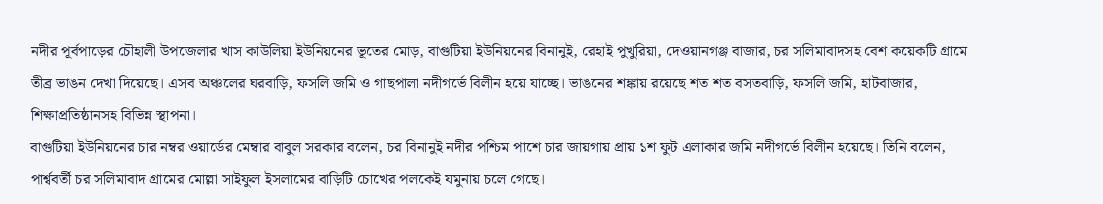নদীর পূর্বপাড়ের চৌহালী উপজেলার খাস কাউলিয়া ইউনিয়নের ভূতের মোড়, বাগুটিয়া ইউনিয়নের বিনানুই, রেহাই পুখুরিয়া, দেওয়ানগঞ্জ বাজার, চর সলিমাবাদসহ বেশ কয়েকটি গ্রামে তীব্র ভাঙন দেখা দিয়েছে। এসব অঞ্চলের ঘরবাড়ি, ফসলি জমি ও গাছপালা নদীগর্ভে বিলীন হয়ে যাচ্ছে। ভাঙনের শঙ্কায় রয়েছে শত শত বসতবাড়ি, ফসলি জমি, হাটবাজার, শিক্ষাপ্রতিষ্ঠানসহ বিভিন্ন স্থাপনা।
বাগুটিয়া ইউনিয়নের চার নম্বর ওয়ার্ডের মেম্বার বাবুল সরকার বলেন, চর বিনানুই নদীর পশ্চিম পাশে চার জায়গায় প্রায় ১শ ফুট এলাকার জমি নদীগর্ভে বিলীন হয়েছে। তিনি বলেন, পার্শ্ববর্তী চর সলিমাবাদ গ্রামের মোল্লা সাইফুল ইসলামের বাড়িটি চোখের পলকেই যমুনায় চলে গেছে।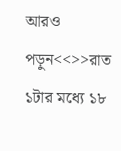আরও পড়ুন<<>>রাত ১টার মধ্যে ১৮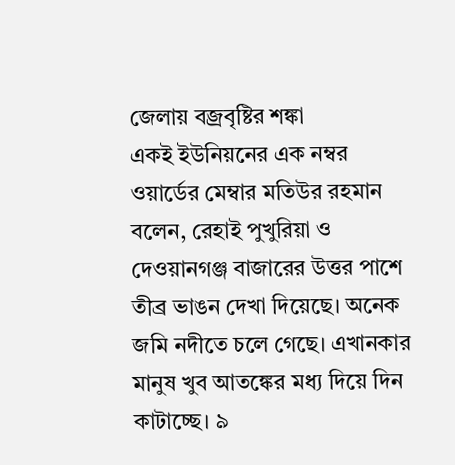জেলায় বজ্রবৃষ্টির শঙ্কা
একই ইউনিয়নের এক নম্বর ওয়ার্ডের মেম্বার মতিউর রহমান বলেন, রেহাই পুখুরিয়া ও দেওয়ানগঞ্জ বাজারের উত্তর পাশে তীব্র ভাঙন দেখা দিয়েছে। অনেক জমি নদীতে চলে গেছে। এখানকার মানুষ খুব আতঙ্কের মধ্য দিয়ে দিন কাটাচ্ছে। ৯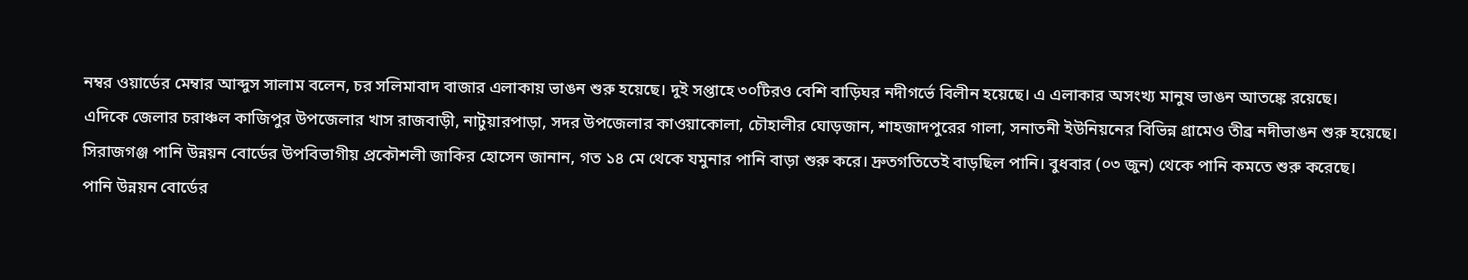নম্বর ওয়ার্ডের মেম্বার আব্দুস সালাম বলেন, চর সলিমাবাদ বাজার এলাকায় ভাঙন শুরু হয়েছে। দুই সপ্তাহে ৩০টিরও বেশি বাড়িঘর নদীগর্ভে বিলীন হয়েছে। এ এলাকার অসংখ্য মানুষ ভাঙন আতঙ্কে রয়েছে।
এদিকে জেলার চরাঞ্চল কাজিপুর উপজেলার খাস রাজবাড়ী, নাটুয়ারপাড়া, সদর উপজেলার কাওয়াকোলা, চৌহালীর ঘোড়জান, শাহজাদপুরের গালা, সনাতনী ইউনিয়নের বিভিন্ন গ্রামেও তীব্র নদীভাঙন শুরু হয়েছে।
সিরাজগঞ্জ পানি উন্নয়ন বোর্ডের উপবিভাগীয় প্রকৌশলী জাকির হোসেন জানান, গত ১৪ মে থেকে যমুনার পানি বাড়া শুরু করে। দ্রুতগতিতেই বাড়ছিল পানি। বুধবার (০৩ জুন) থেকে পানি কমতে শুরু করেছে।
পানি উন্নয়ন বোর্ডের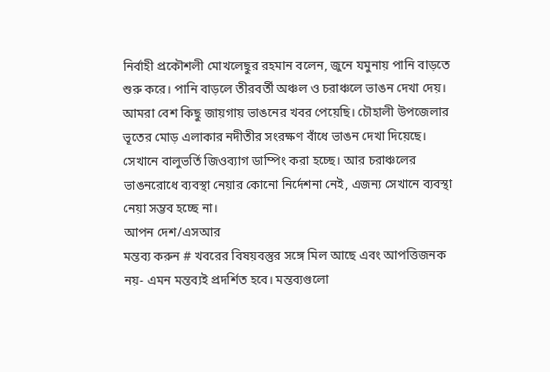নির্বাহী প্রকৌশলী মোখলেছুর রহমান বলেন, জুনে যমুনায় পানি বাড়তে শুরু করে। পানি বাড়লে তীরবর্তী অঞ্চল ও চরাঞ্চলে ভাঙন দেখা দেয়। আমরা বেশ কিছু জায়গায় ভাঙনের খবর পেয়েছি। চৌহালী উপজেলার ভূতের মোড় এলাকার নদীতীর সংরক্ষণ বাঁধে ভাঙন দেখা দিয়েছে। সেখানে বালুভর্তি জিওব্যাগ ডাম্পিং করা হচ্ছে। আর চরাঞ্চলের ভাঙনরোধে ব্যবস্থা নেয়ার কোনো নির্দেশনা নেই, এজন্য সেখানে ব্যবস্থা নেয়া সম্ভব হচ্ছে না।
আপন দেশ/এসআর
মন্তব্য করুন # খবরের বিষয়বস্তুর সঙ্গে মিল আছে এবং আপত্তিজনক নয়- এমন মন্তব্যই প্রদর্শিত হবে। মন্তব্যগুলো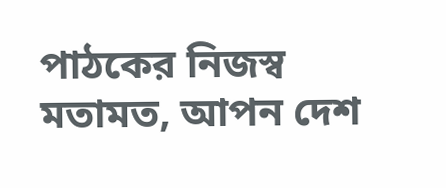পাঠকের নিজস্ব মতামত, আপন দেশ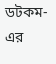ডটকম- এর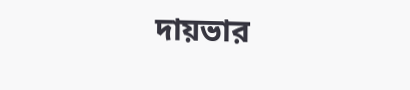দায়ভার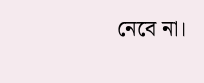নেবে না।